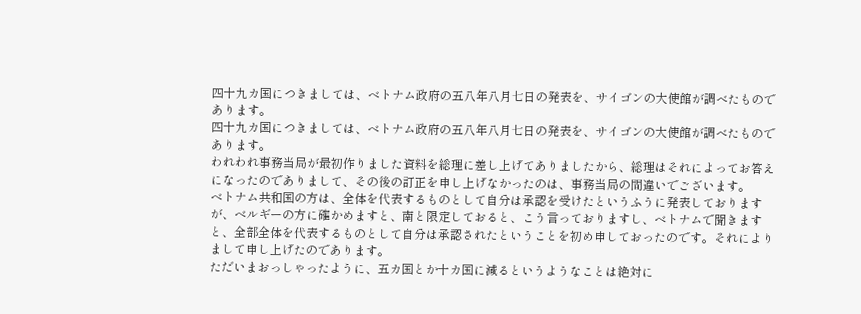四十九カ国につきましては、ベトナム政府の五八年八月七日の発表を、サイゴンの大使館が調べたものであります。
四十九カ国につきましては、ベトナム政府の五八年八月七日の発表を、サイゴンの大使館が調べたものであります。
われわれ事務当局が最初作りました資料を総理に差し上げてありましたから、総理はそれによってお答えになったのでありまして、その後の訂正を申し上げなかったのは、事務当局の間違いでございます。
ベトナム共和国の方は、全体を代表するものとして自分は承認を受けたというふうに発表しておりますが、ベルギーの方に確かめますと、南と限定しておると、こう言っておりますし、ベトナムで聞きますと、全部全体を代表するものとして自分は承認されたということを初め申しておったのです。それによりまして申し上げたのであります。
ただいまおっしゃったように、五カ国とか十カ国に減るというようなことは絶対に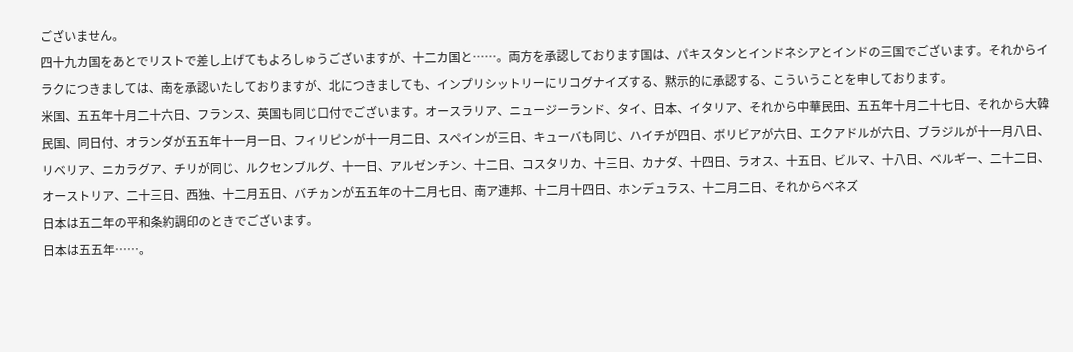ございません。
四十九カ国をあとでリストで差し上げてもよろしゅうございますが、十二カ国と……。両方を承認しております国は、パキスタンとインドネシアとインドの三国でございます。それからイラクにつきましては、南を承認いたしておりますが、北につきましても、インプリシットリーにリコグナイズする、黙示的に承認する、こういうことを申しております。
米国、五五年十月二十六日、フランス、英国も同じ口付でございます。オースラリア、ニュージーランド、タイ、日本、イタリア、それから中華民田、五五年十月二十七日、それから大韓民国、同日付、オランダが五五年十一月一日、フィリピンが十一月二日、スペインが三日、キューバも同じ、ハイチが四日、ボリビアが六日、エクアドルが六日、ブラジルが十一月八日、リベリア、ニカラグア、チリが同じ、ルクセンブルグ、十一日、アルゼンチン、十二日、コスタリカ、十三日、カナダ、十四日、ラオス、十五日、ビルマ、十八日、ベルギー、二十二日、オーストリア、二十三日、西独、十二月五日、バチヵンが五五年の十二月七日、南ア連邦、十二月十四日、ホンデュラス、十二月二日、それからベネズ
日本は五二年の平和条約調印のときでございます。
日本は五五年……。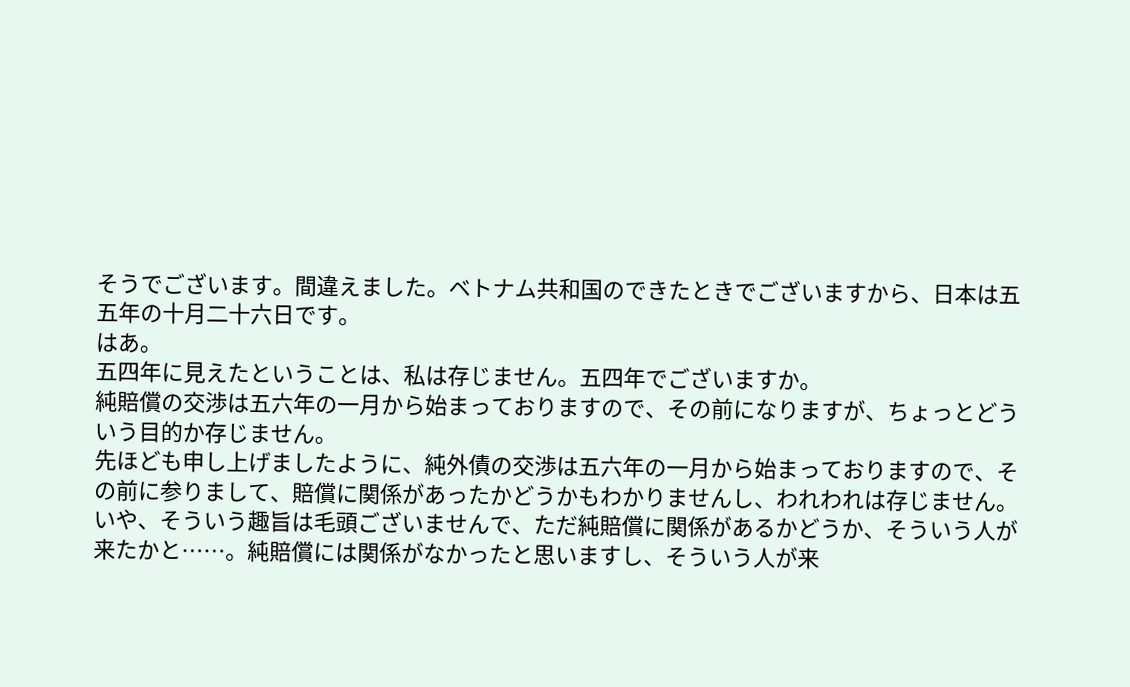そうでございます。間違えました。ベトナム共和国のできたときでございますから、日本は五五年の十月二十六日です。
はあ。
五四年に見えたということは、私は存じません。五四年でございますか。
純賠償の交渉は五六年の一月から始まっておりますので、その前になりますが、ちょっとどういう目的か存じません。
先ほども申し上げましたように、純外債の交渉は五六年の一月から始まっておりますので、その前に参りまして、賠償に関係があったかどうかもわかりませんし、われわれは存じません。
いや、そういう趣旨は毛頭ございませんで、ただ純賠償に関係があるかどうか、そういう人が来たかと……。純賠償には関係がなかったと思いますし、そういう人が来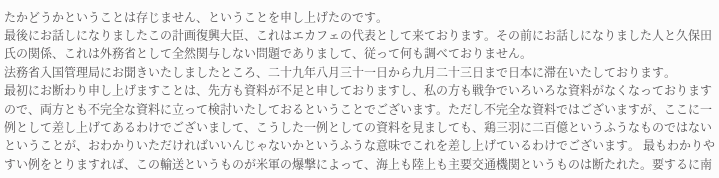たかどうかということは存じません、ということを申し上げたのです。
最後にお話しになりましたこの計画復興大臣、これはエカフェの代表として来ております。その前にお話しになりました人と久保田氏の関係、これは外務省として全然関与しない問題でありまして、従って何も調べておりません。
法務省入国管理局にお聞きいたしましたところ、二十九年八月三十一日から九月二十三日まで日本に滞在いたしております。
最初にお断わり申し上げますことは、先方も資料が不足と申しておりますし、私の方も戦争でいろいろな資料がなくなっておりますので、両方とも不完全な資料に立って検討いたしておるということでございます。ただし不完全な資料ではございますが、ここに一例として差し上げてあるわけでございまして、こうした一例としての資料を見ましても、鶏三羽に二百億というふうなものではないということが、おわかりいただければいいんじゃないかというふうな意味でこれを差し上げているわけでございます。 最もわかりやすい例をとりますれば、この輸送というものが米軍の爆撃によって、海上も陸上も主要交通機関というものは断たれた。要するに南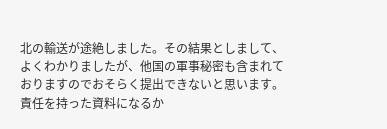北の輸送が途絶しました。その結果としまして、
よくわかりましたが、他国の軍事秘密も含まれておりますのでおそらく提出できないと思います。
責任を持った資料になるか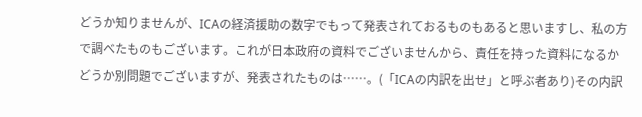どうか知りませんが、ICAの経済援助の数字でもって発表されておるものもあると思いますし、私の方で調べたものもございます。これが日本政府の資料でございませんから、責任を持った資料になるかどうか別問題でございますが、発表されたものは……。(「ICAの内訳を出せ」と呼ぶ者あり)その内訳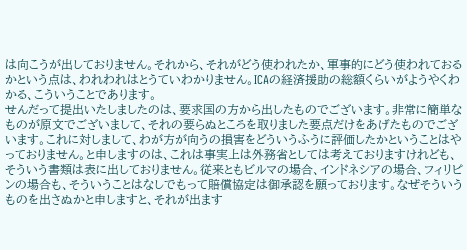は向こうが出しておりません。それから、それがどう使われたか、軍事的にどう使われておるかという点は、われわれはとうていわかりません。ICAの経済援助の総額くらいがようやくわかる、こういうことであります。
せんだって提出いたしましたのは、要求国の方から出したものでございます。非常に簡単なものが原文でございまして、それの要らぬところを取りました要点だけをあげたものでございます。これに対しまして、わが方が向うの損害をどういうふうに評価したかということはやっておりません。と申しますのは、これは事実上は外務省としては考えておりますけれども、そういう書類は表に出しておりません。従来ともビルマの場合、インドネシアの場合、フィリピンの場合も、そういうことはなしでもって賠償協定は御承認を願っております。なぜそういうものを出さぬかと申しますと、それが出ます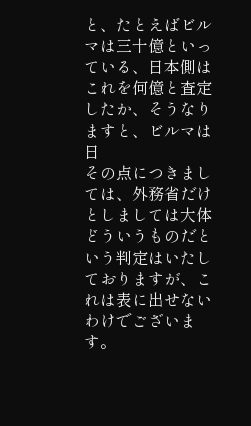と、たとえばビルマは三十億といっている、日本側はこれを何億と査定したか、そうなりますと、ビルマは日
その点につきましては、外務省だけとしましては大体どういうものだという判定はいたしておりますが、これは表に出せないわけでございます。